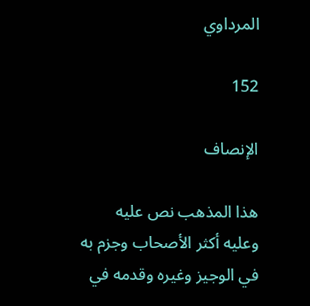المرداوي

152

الإنصاف

هذا المذهب نص عليه وعليه أكثر الأصحاب وجزم به في الوجيز وغيره وقدمه في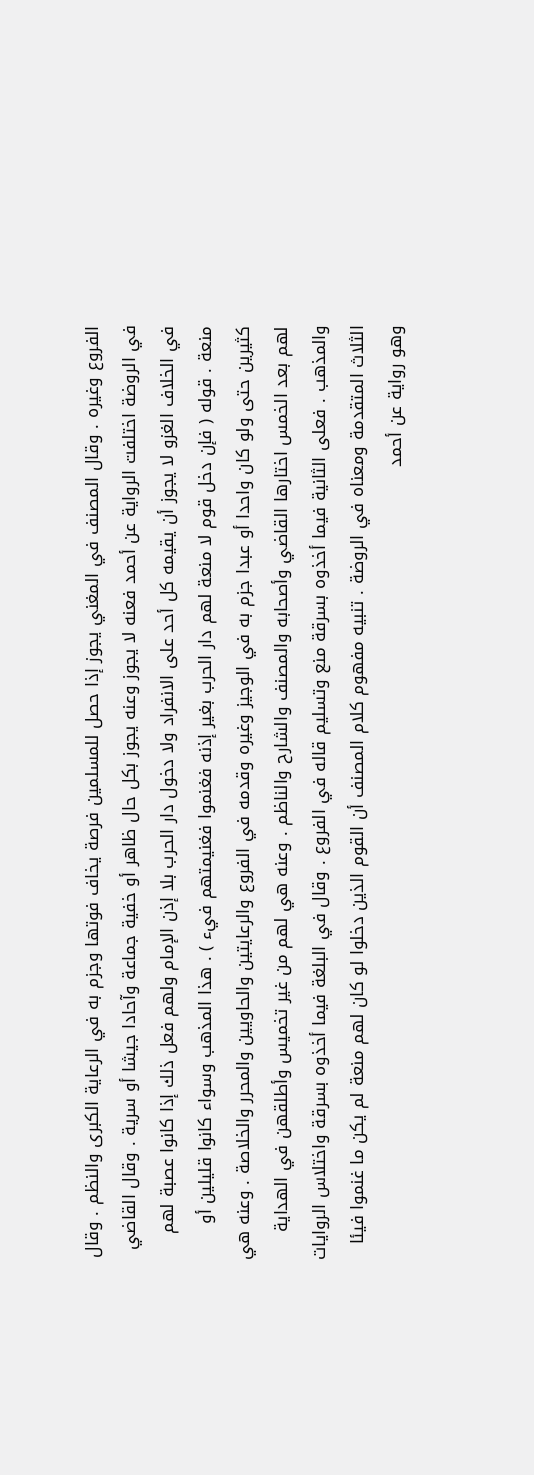الفروع وغيره . وقال المصنف في المغني يجوز إذا حصل للمسلمين فرصة يخاف فوتها وجزم به في الرعاية الكبرى والنظم . وقال في الروضة اختلفت الرواية عن أحمد فعنه لا يجوز وعنه يجوز بكل حال ظاهر أو خفية جماعة وآحادا جيشا أو سرية . وقال القاضي في الخلاف الغزو لا يجوز أن يقيمه كل أحد على الانفراد ولا دخول دار الحرب بلا إذن الإمام ولهم فعل ذلك إذا كانوا عصبة لهم منعة . قوله ( فإن دخل قوم لا منعة لهم دار الحرب بغير إذنه فغنموا فغنيمتهم فيء ) . هذا المذهب وسواء كانوا قليلين أو كثيرين حتى ولو كان واحدا أو عبدا جزم به في الوجيز وغيره وقدمه في الفروع والرعايتين والحاويين والمحرر والخلاصة . وعنه هي لهم بعد الخمس اختارها القاضي وأصحابه والمصنف والشارح والناظم . وعنه هي لهم من غير تخميس وأطلقهن في الهداية والمذهب . فعلى الثانية فيما أخذوه بسرقة منع وتسليم قاله في الفروع . وقال في البلغة فيما أخذوه بسرقة واختلاس الروايات الثلاث المتقدمة ومعناه في الروضة . تنبيه مفهوم كلام المصنف أن القوم الذين دخلوا لو كان لهم منعة لم يكن ما غنموا فيئا وهو رواية عن أحمد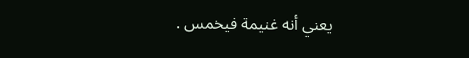يعني أنه غنيمة فيخمس .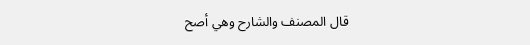قال المصنف والشارح وهي أصح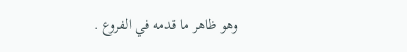وهو ظاهر ما قدمه في الفروع .